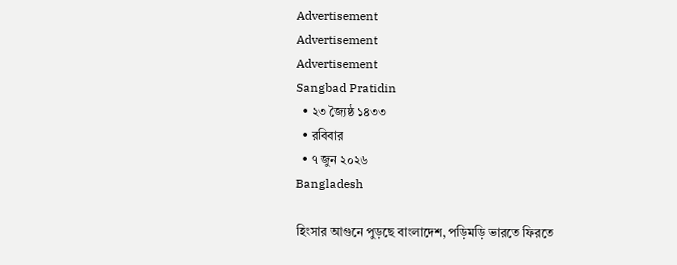Advertisement
Advertisement
Advertisement
Sangbad Pratidin
  • ২৩ জ্যৈষ্ঠ ১৪৩৩
  • রবিবার
  • ৭ জুন ২০২৬
Bangladesh

হিংসার আগুনে পুড়ছে বাংলাদেশ, পড়িমড়ি ভারতে ফিরতে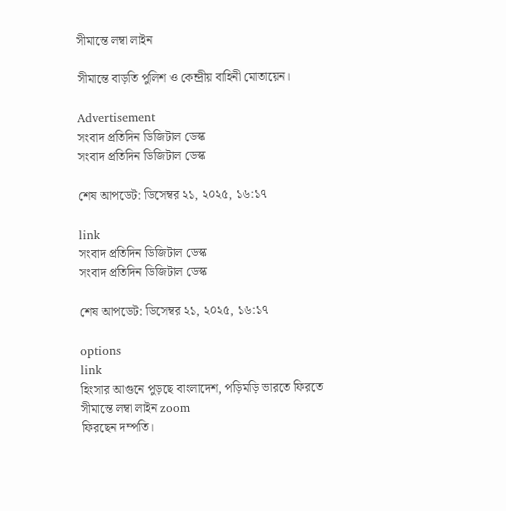সীমান্তে লম্বা লাইন

সীমান্তে বাড়তি পুলিশ ও কেন্দ্রীয় বাহিনী মোতায়েন।

Advertisement
সংবাদ প্রতিদিন ডিজিটাল ডেস্ক
সংবাদ প্রতিদিন ডিজিটাল ডেস্ক

শেষ আপডেট: ডিসেম্বর ২১, ২০২৫, ১৬:১৭

link
সংবাদ প্রতিদিন ডিজিটাল ডেস্ক
সংবাদ প্রতিদিন ডিজিটাল ডেস্ক

শেষ আপডেট: ডিসেম্বর ২১, ২০২৫, ১৬:১৭

options
link
হিংসার আগুনে পুড়ছে বাংলাদেশ, পড়িমড়ি ভারতে ফিরতে সীমান্তে লম্বা লাইন zoom
ফিরছেন দম্পতি।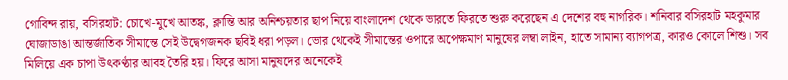গোবিন্দ রায়, বসিরহাট: চোখে-মুখে আতঙ্ক, ক্লান্তি আর অনিশ্চয়তার ছাপ নিয়ে বাংলাদেশ থেকে ভারতে ফিরতে শুরু করেছেন এ দেশের বহু নাগরিক। শনিবার বসিরহাট মহকুমার ঘোজাডাঙা আন্তর্জাতিক সীমান্তে সেই উদ্বেগজনক ছবিই ধরা পড়ল। ভোর থেকেই সীমান্তের ওপারে অপেক্ষমাণ মানুষের লম্বা লাইন, হাতে সামান্য ব্যাগপত্র, কারও কোলে শিশু। সব মিলিয়ে এক চাপা উৎকণ্ঠার আবহ তৈরি হয়। ফিরে আসা মানুষদের অনেকেই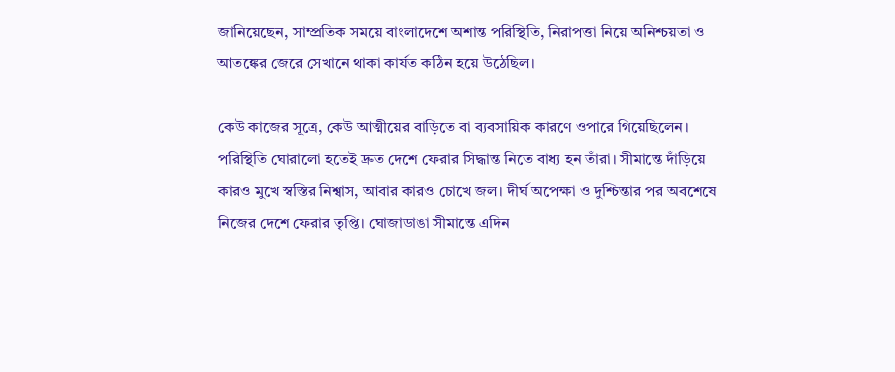জানিয়েছেন, সাম্প্রতিক সময়ে বাংলাদেশে অশান্ত পরিস্থিতি, নিরাপত্তা নিয়ে অনিশ্চয়তা ও আতঙ্কের জেরে সেখানে থাকা কার্যত কঠিন হয়ে উঠেছিল।

কেউ কাজের সূত্রে, কেউ আত্মীয়ের বাড়িতে বা ব্যবসায়িক কারণে ওপারে গিয়েছিলেন। পরিস্থিতি ঘোরালো হতেই দ্রুত দেশে ফেরার সিদ্ধান্ত নিতে বাধ্য হন তাঁরা। সীমান্তে দাঁড়িয়ে কারও মুখে স্বস্তির নিশ্বাস, আবার কারও চোখে জল। দীর্ঘ অপেক্ষা ও দুশ্চিন্তার পর অবশেষে নিজের দেশে ফেরার তৃপ্তি। ঘোজাডাঙা সীমান্তে এদিন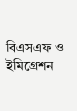বিএসএফ ও ইমিগ্রেশন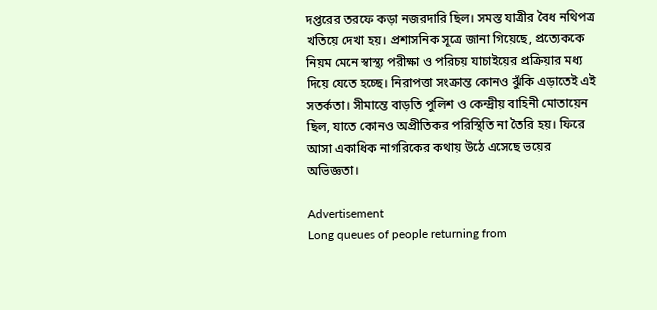দপ্তরের তরফে কড়া নজরদারি ছিল। সমস্ত যাত্রীর বৈধ নথিপত্র খতিয়ে দেখা হয়। প্রশাসনিক সূত্রে জানা গিয়েছে, প্রত্যেককে নিয়ম মেনে স্বাস্থ্য পরীক্ষা ও পরিচয় যাচাইয়ের প্রক্রিয়ার মধ্য দিয়ে যেতে হচ্ছে। নিরাপত্তা সংক্রান্ত কোনও ঝুঁকি এড়াতেই এই সতর্কতা। সীমান্তে বাড়তি পুলিশ ও কেন্দ্রীয় বাহিনী মোতায়েন ছিল, যাতে কোনও অপ্রীতিকর পরিস্থিতি না তৈরি হয়। ফিরে আসা একাধিক নাগরিকের কথায় উঠে এসেছে ভয়ের অভিজ্ঞতা।

Advertisement
Long queues of people returning from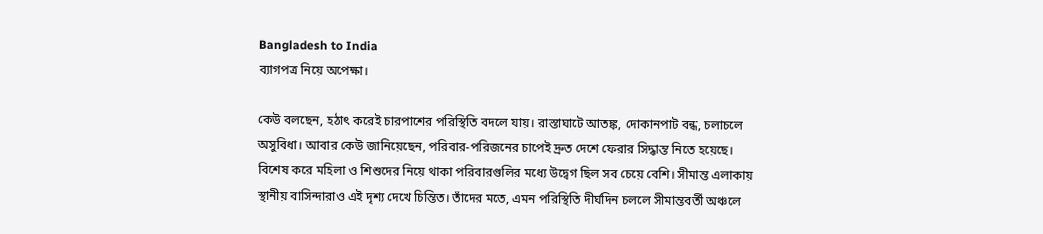Bangladesh to India
ব্যাগপত্র নিয়ে অপেক্ষা।

কেউ বলছেন, হঠাৎ করেই চারপাশের পরিস্থিতি বদলে যায়। রাস্তাঘাটে আতঙ্ক, দোকানপাট বন্ধ, চলাচলে অসুবিধা। আবার কেউ জানিয়েছেন, পরিবার-পরিজনের চাপেই দ্রুত দেশে ফেরার সিদ্ধান্ত নিতে হয়েছে। বিশেষ করে মহিলা ও শিশুদের নিয়ে থাকা পরিবারগুলির মধ্যে উদ্বেগ ছিল সব চেয়ে বেশি। সীমান্ত এলাকায় স্থানীয় বাসিন্দারাও এই দৃশ্য দেখে চিন্তিত। তাঁদের মতে, এমন পরিস্থিতি দীর্ঘদিন চললে সীমান্তবর্তী অঞ্চলে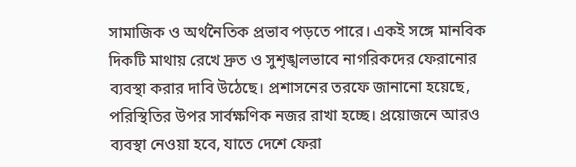সামাজিক ও অর্থনৈতিক প্রভাব পড়তে পারে। একই সঙ্গে মানবিক দিকটি মাথায় রেখে দ্রুত ও সুশৃঙ্খলভাবে নাগরিকদের ফেরানোর ব্যবস্থা করার দাবি উঠেছে। প্রশাসনের তরফে জানানো হয়েছে, পরিস্থিতির উপর সার্বক্ষণিক নজর রাখা হচ্ছে। প্রয়োজনে আরও ব্যবস্থা নেওয়া হবে, যাতে দেশে ফেরা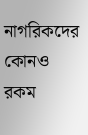নাগরিকদের কোনও রকম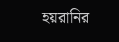হয়রানির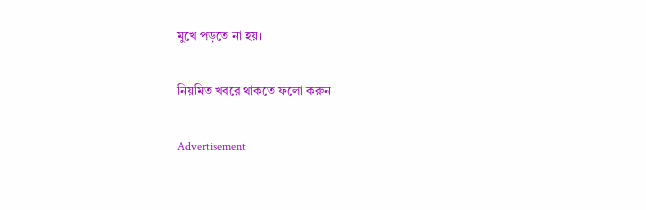মুখে পড়তে না হয়।

নিয়মিত খবরে থাকতে ফলো করুন

Advertisement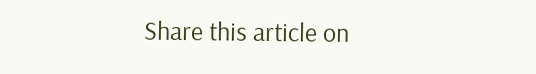Share this article on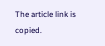The article link is copied.